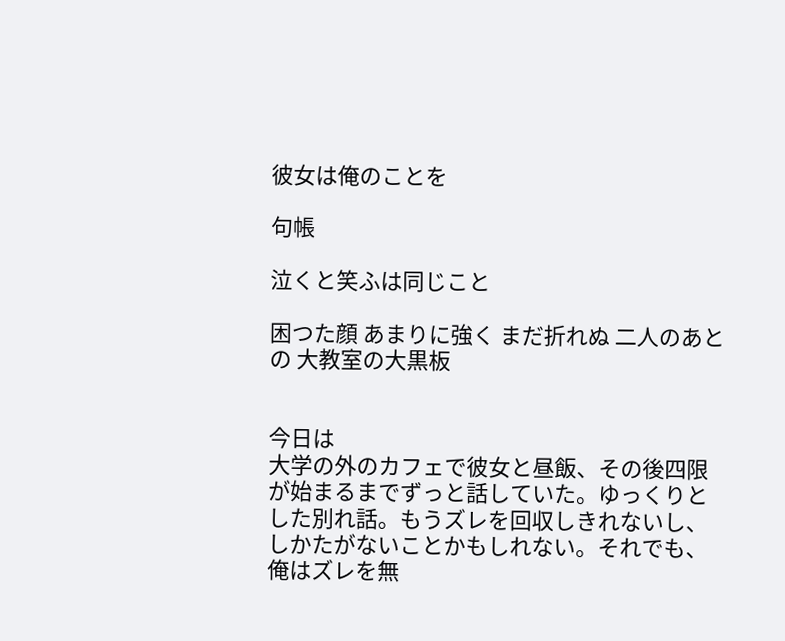彼女は俺のことを

句帳

泣くと笑ふは同じこと

困つた顔 あまりに強く まだ折れぬ 二人のあとの 大教室の大黒板


今日は
大学の外のカフェで彼女と昼飯、その後四限が始まるまでずっと話していた。ゆっくりとした別れ話。もうズレを回収しきれないし、しかたがないことかもしれない。それでも、俺はズレを無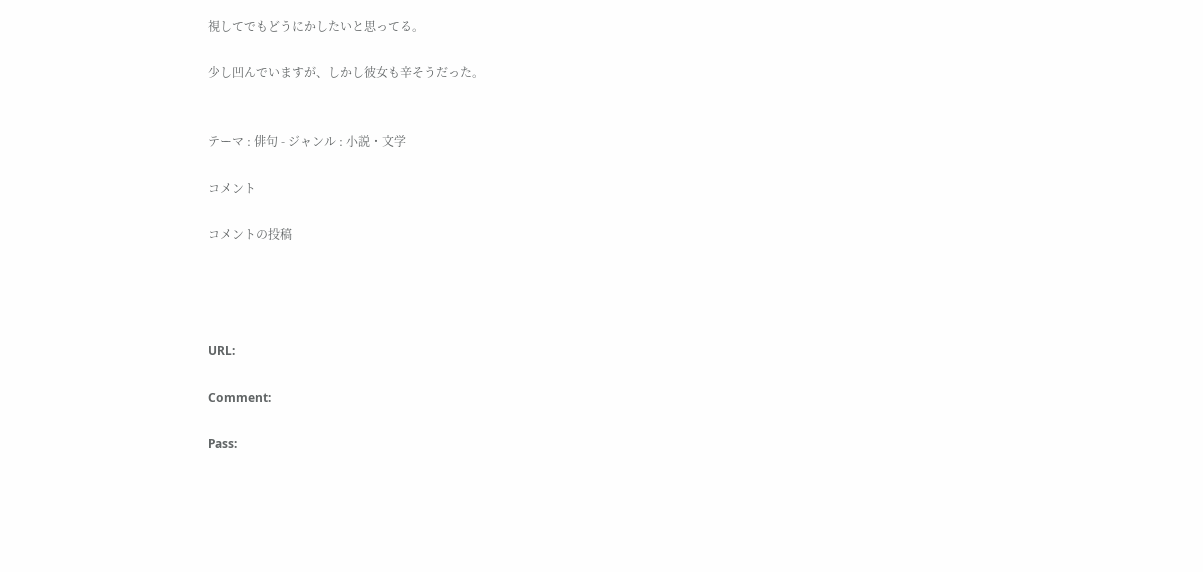視してでもどうにかしたいと思ってる。

少し凹んでいますが、しかし彼女も辛そうだった。


テーマ : 俳句 - ジャンル : 小説・文学

コメント

コメントの投稿




URL:

Comment:

Pass: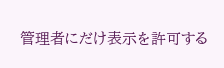管理者にだけ表示を許可する